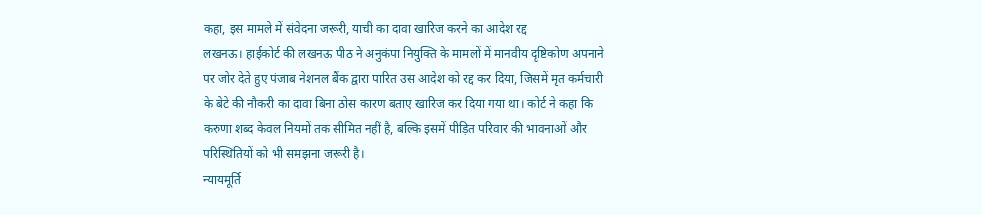कहा, इस मामले में संवेदना जरूरी, याची का दावा खारिज करने का आदेश रद्द
लखनऊ। हाईकोर्ट की लखनऊ पीठ ने अनुकंपा नियुक्ति के मामलों में मानवीय दृष्टिकोण अपनाने पर जोर देते हुए पंजाब नेशनल बैंक द्वारा पारित उस आदेश को रद्द कर दिया, जिसमें मृत कर्मचारी के बेटे की नौकरी का दावा बिना ठोस कारण बताए खारिज कर दिया गया था। कोर्ट ने कहा कि करुणा शब्द केवल नियमों तक सीमित नहीं है, बल्कि इसमें पीड़ित परिवार की भावनाओं और परिस्थितियों को भी समझना जरूरी है।
न्यायमूर्ति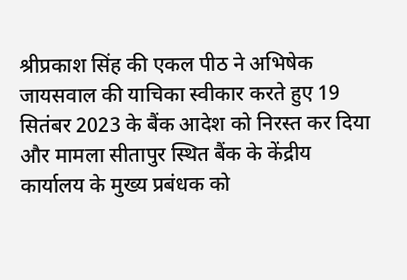श्रीप्रकाश सिंह की एकल पीठ ने अभिषेक जायसवाल की याचिका स्वीकार करते हुए 19 सितंबर 2023 के बैंक आदेश को निरस्त कर दिया और मामला सीतापुर स्थित बैंक के केंद्रीय कार्यालय के मुख्य प्रबंधक को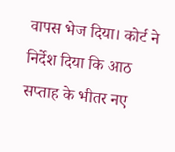वापस भेज दिया। कोर्ट ने निर्देश दिया कि आठ सप्ताह के भीतर नए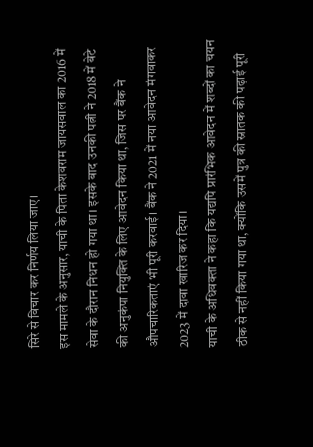सिरे से विचार कर निर्णय लिया जाए।
इस मामले के अनुसार, याची के पिता केशवराम जायसवाल का 2016 में सेवा के दौरान निधन हो गया था। इसके बाद उनकी पत्नी ने 2018 में बेटे की अनुकंपा नियुक्ति के लिए आवेदन किया था, जिस पर बैंक ने औपचारिकताएं भी पूरी करवाई। बैंक ने 2021 में नया आवेदन मंगवाकर 2023 में दावा खारिज कर दिया।
याची के अधिवक्ता ने कहा कि यद्यपि प्रारंभिक आवेदन में शब्दों का चयन ठीक से नहीं किया गया था, क्योंकि उसमें पुत्र की स्नातक की पढ़ाई पूरी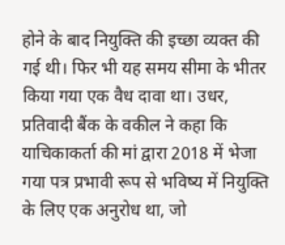होने के बाद नियुक्ति की इच्छा व्यक्त की गई थी। फिर भी यह समय सीमा के भीतर किया गया एक वैध दावा था। उधर, प्रतिवादी बैंक के वकील ने कहा कि याचिकाकर्ता की मां द्वारा 2018 में भेजा गया पत्र प्रभावी रूप से भविष्य में नियुक्ति के लिए एक अनुरोध था, जो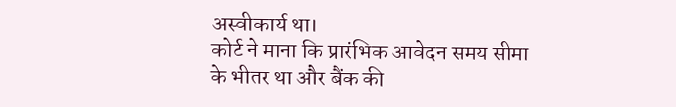अस्वीकार्य था।
कोर्ट ने माना कि प्रारंभिक आवेदन समय सीमा के भीतर था और बैंक की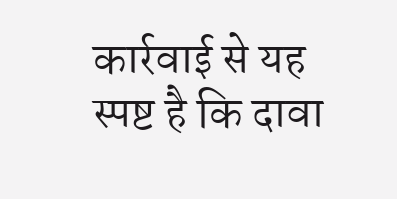कार्रवाई से यह स्पष्ट है कि दावा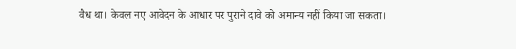वैध था। केवल नए आवेदन के आधार पर पुराने दावे को अमान्य नहीं किया जा सकता।